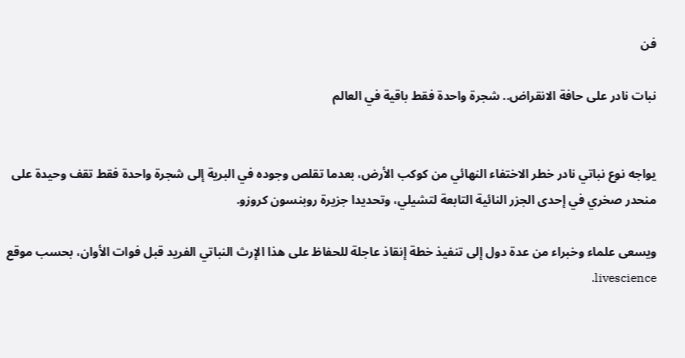فن

نبات نادر على حافة الانقراض.. شجرة واحدة فقط باقية في العالم


يواجه نوع نباتي نادر خطر الاختفاء النهائي من كوكب الأرض، بعدما تقلص وجوده في البرية إلى شجرة واحدة فقط تقف وحيدة على منحدر صخري في إحدى الجزر النائية التابعة لتشيلي، وتحديدا جزيرة روبنسون كروزو.

ويسعى علماء وخبراء من عدة دول إلى تنفيذ خطة إنقاذ عاجلة للحفاظ على هذا الإرث النباتي الفريد قبل فوات الأوان، بحسب موقع livescience.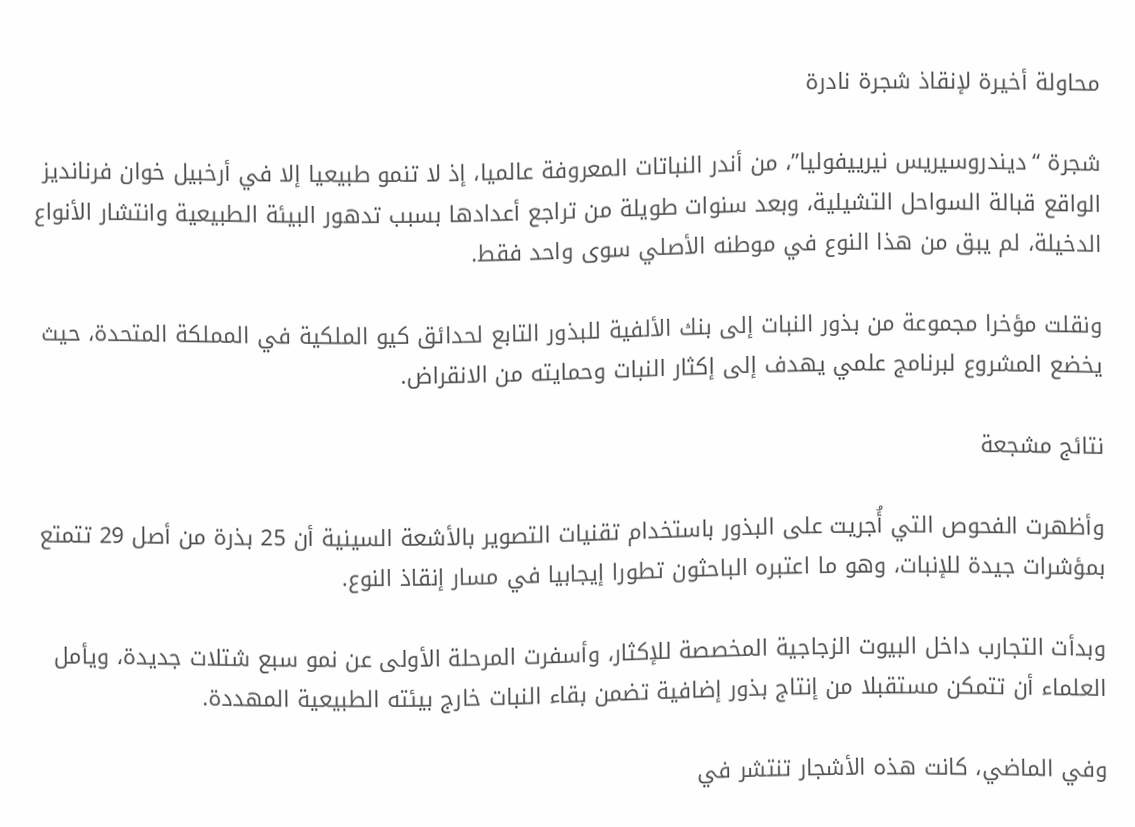محاولة أخيرة لإنقاذ شجرة نادرة

شجرة “ديندروسيريس نيرييفوليا”، من أندر النباتات المعروفة عالميا، إذ لا تنمو طبيعيا إلا في أرخبيل خوان فرنانديز الواقع قبالة السواحل التشيلية، وبعد سنوات طويلة من تراجع أعدادها بسبب تدهور البيئة الطبيعية وانتشار الأنواع الدخيلة، لم يبق من هذا النوع في موطنه الأصلي سوى واحد فقط.

ونقلت مؤخرا مجموعة من بذور النبات إلى بنك الألفية للبذور التابع لحدائق كيو الملكية في المملكة المتحدة، حيث يخضع المشروع لبرنامج علمي يهدف إلى إكثار النبات وحمايته من الانقراض.

نتائج مشجعة

وأظهرت الفحوص التي أُجريت على البذور باستخدام تقنيات التصوير بالأشعة السينية أن 25 بذرة من أصل 29 تتمتع بمؤشرات جيدة للإنبات، وهو ما اعتبره الباحثون تطورا إيجابيا في مسار إنقاذ النوع.

وبدأت التجارب داخل البيوت الزجاجية المخصصة للإكثار، وأسفرت المرحلة الأولى عن نمو سبع شتلات جديدة، ويأمل العلماء أن تتمكن مستقبلا من إنتاج بذور إضافية تضمن بقاء النبات خارج بيئته الطبيعية المهددة.

وفي الماضي، كانت هذه الأشجار تنتشر في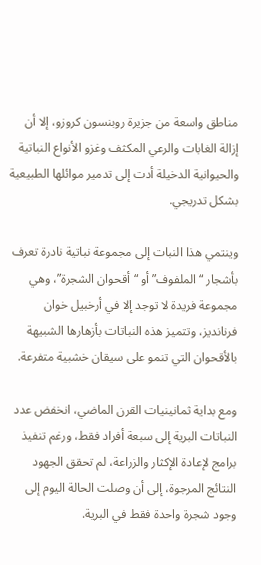مناطق واسعة من جزيرة روبنسون كروزو، إلا أن إزالة الغابات والرعي المكثف وغزو الأنواع النباتية والحيوانية الدخيلة أدت إلى تدمير موائلها الطبيعية بشكل تدريجي.

وينتمي هذا النبات إلى مجموعة نباتية نادرة تعرف بأشجار “الملفوف” أو “أقحوان الشجرة”، وهي مجموعة فريدة لا توجد إلا في أرخبيل خوان فرنانديز، وتتميز هذه النباتات بأزهارها الشبيهة بالأقحوان التي تنمو على سيقان خشبية متفرعة.

ومع بداية ثمانينيات القرن الماضي، انخفض عدد النباتات البرية إلى سبعة أفراد فقط، ورغم تنفيذ برامج لإعادة الإكثار والزراعة، لم تحقق الجهود النتائج المرجوة، إلى أن وصلت الحالة اليوم إلى وجود شجرة واحدة فقط في البرية.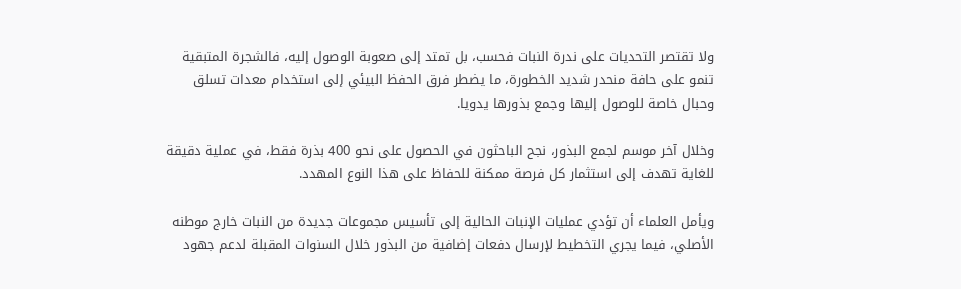ولا تقتصر التحديات على ندرة النبات فحسب، بل تمتد إلى صعوبة الوصول إليه، فالشجرة المتبقية تنمو على حافة منحدر شديد الخطورة، ما يضطر فرق الحفظ البيئي إلى استخدام معدات تسلق وحبال خاصة للوصول إليها وجمع بذورها يدويا.

وخلال آخر موسم لجمع البذور، نجح الباحثون في الحصول على نحو 400 بذرة فقط، في عملية دقيقة للغاية تهدف إلى استثمار كل فرصة ممكنة للحفاظ على هذا النوع المهدد.

ويأمل العلماء أن تؤدي عمليات الإنبات الحالية إلى تأسيس مجموعات جديدة من النبات خارج موطنه الأصلي، فيما يجري التخطيط لإرسال دفعات إضافية من البذور خلال السنوات المقبلة لدعم جهود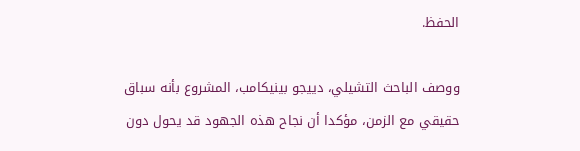الحفظ.

ووصف الباحث التشيلي، دييجو بينيكامب، المشروع بأنه سباق حقيقي مع الزمن، مؤكدا أن نجاح هذه الجهود قد يحول دون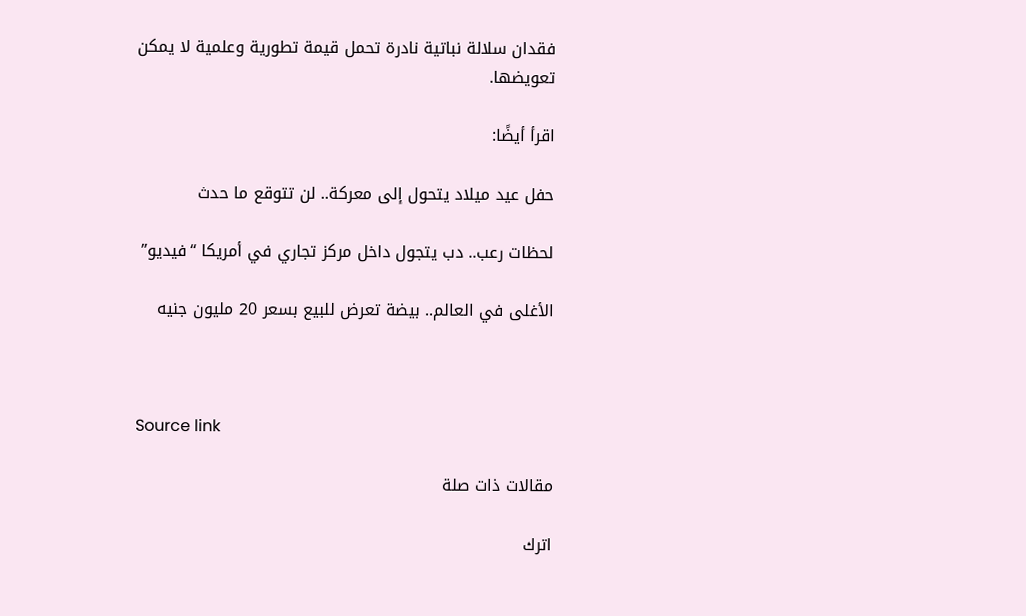فقدان سلالة نباتية نادرة تحمل قيمة تطورية وعلمية لا يمكن تعويضها.

اقرأ أيضًا:

حفل عيد ميلاد يتحول إلى معركة.. لن تتوقع ما حدث

لحظات رعب.. دب يتجول داخل مركز تجاري في أمريكا “فيديو”

الأغلى في العالم.. بيضة تعرض للبيع بسعر 20 مليون جنيه



Source link

مقالات ذات صلة

اترك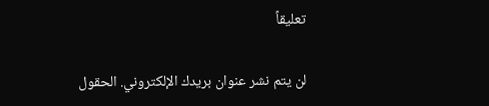تعليقاً

لن يتم نشر عنوان بريدك الإلكتروني. الحقول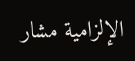الإلزامية مشار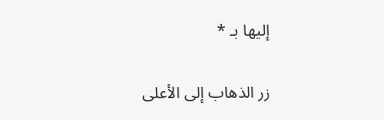إليها بـ *

زر الذهاب إلى الأعلى